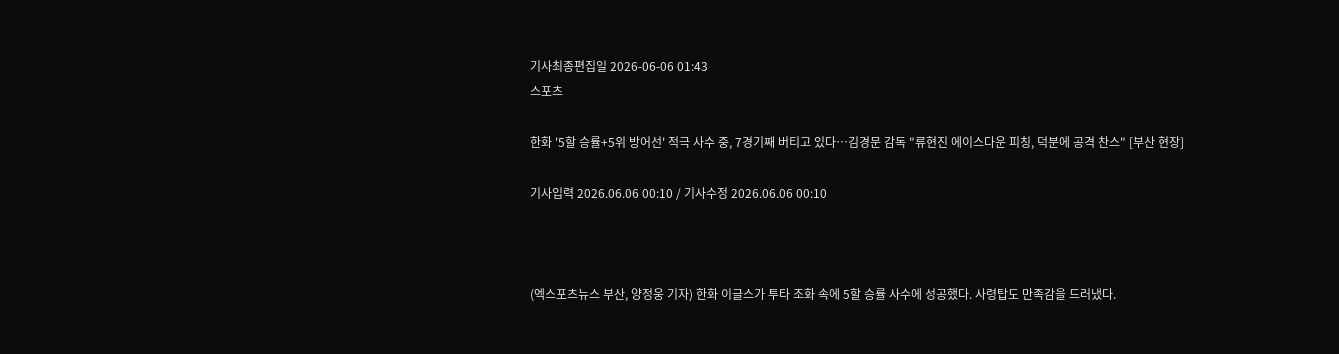기사최종편집일 2026-06-06 01:43
스포츠

한화 '5할 승률+5위 방어선' 적극 사수 중, 7경기째 버티고 있다…김경문 감독 "류현진 에이스다운 피칭, 덕분에 공격 찬스" [부산 현장]

기사입력 2026.06.06 00:10 / 기사수정 2026.06.06 00:10



(엑스포츠뉴스 부산, 양정웅 기자) 한화 이글스가 투타 조화 속에 5할 승률 사수에 성공했다. 사령탑도 만족감을 드러냈다.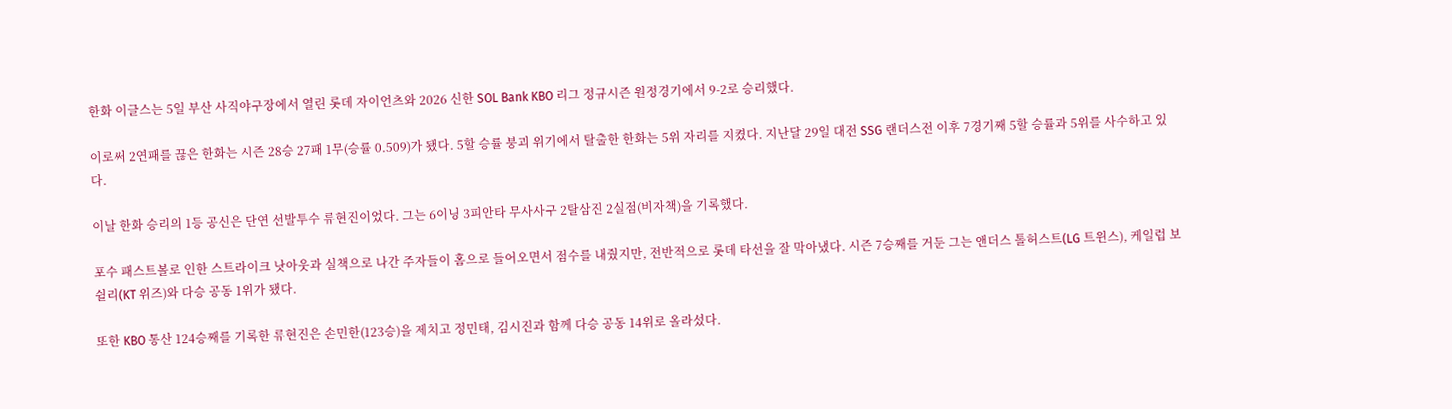한화 이글스는 5일 부산 사직야구장에서 열린 롯데 자이언츠와 2026 신한 SOL Bank KBO 리그 정규시즌 원정경기에서 9-2로 승리했다.

이로써 2연패를 끊은 한화는 시즌 28승 27패 1무(승률 0.509)가 됐다. 5할 승률 붕괴 위기에서 탈출한 한화는 5위 자리를 지켰다. 지난달 29일 대전 SSG 랜더스전 이후 7경기째 5할 승률과 5위를 사수하고 있다.

이날 한화 승리의 1등 공신은 단연 선발투수 류현진이었다. 그는 6이닝 3피안타 무사사구 2탈삼진 2실점(비자책)을 기록했다.

포수 패스트볼로 인한 스트라이크 낫아웃과 실책으로 나간 주자들이 홈으로 들어오면서 점수를 내줬지만, 전반적으로 롯데 타선을 잘 막아냈다. 시즌 7승째를 거둔 그는 앤더스 톨허스트(LG 트윈스), 케일럽 보쉴리(KT 위즈)와 다승 공동 1위가 됐다.

또한 KBO 통산 124승째를 기록한 류현진은 손민한(123승)을 제치고 정민태, 김시진과 함께 다승 공동 14위로 올라섰다.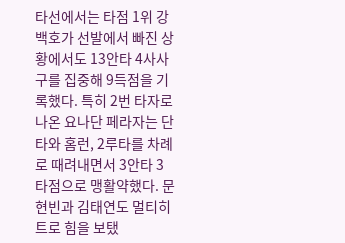타선에서는 타점 1위 강백호가 선발에서 빠진 상황에서도 13안타 4사사구를 집중해 9득점을 기록했다. 특히 2번 타자로 나온 요나단 페라자는 단타와 홈런, 2루타를 차례로 때려내면서 3안타 3타점으로 맹활약했다. 문현빈과 김태연도 멀티히트로 힘을 보탰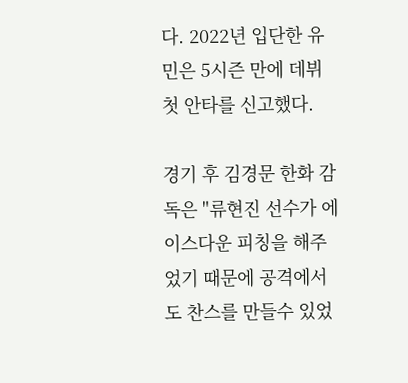다. 2022년 입단한 유민은 5시즌 만에 데뷔 첫 안타를 신고했다.

경기 후 김경문 한화 감독은 "류현진 선수가 에이스다운 피칭을 해주었기 때문에 공격에서도 찬스를 만들수 있었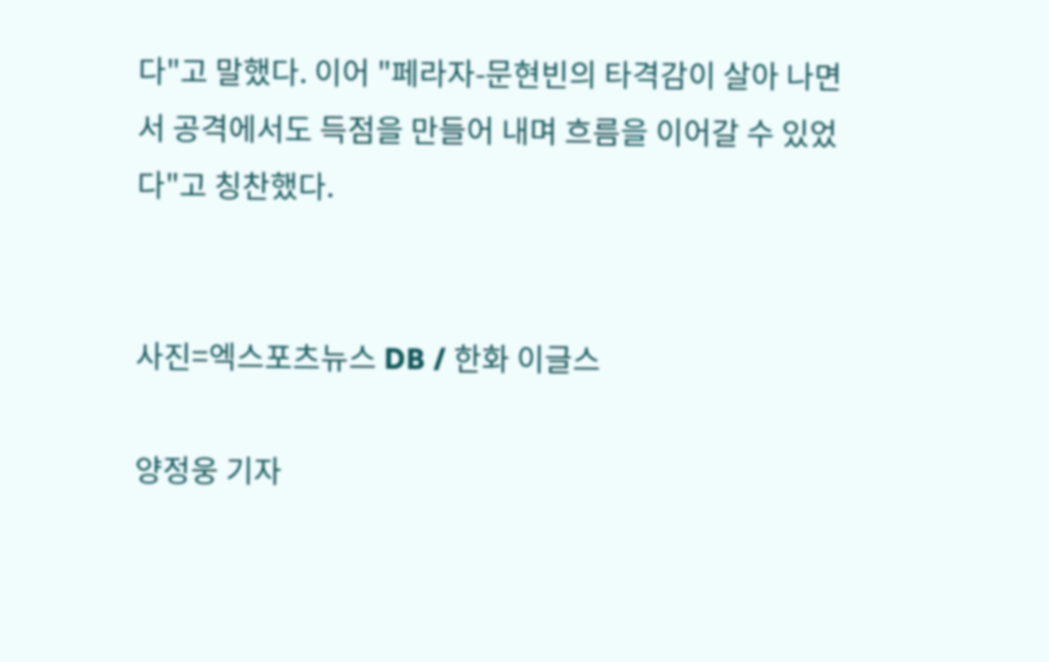다"고 말했다. 이어 "페라자-문현빈의 타격감이 살아 나면서 공격에서도 득점을 만들어 내며 흐름을 이어갈 수 있었다"고 칭찬했다.


사진=엑스포츠뉴스 DB / 한화 이글스

양정웅 기자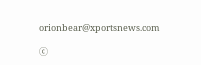orionbear@xportsnews.com

ⓒ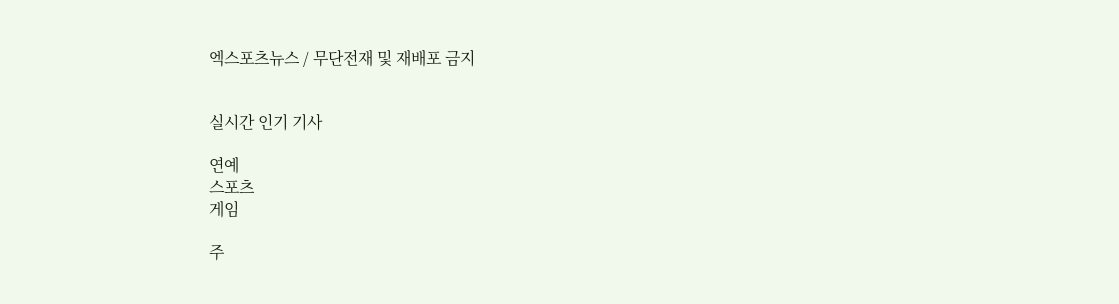엑스포츠뉴스 / 무단전재 및 재배포 금지


실시간 인기 기사

연예
스포츠
게임

주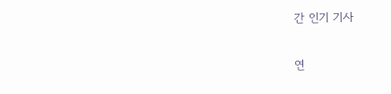간 인기 기사

연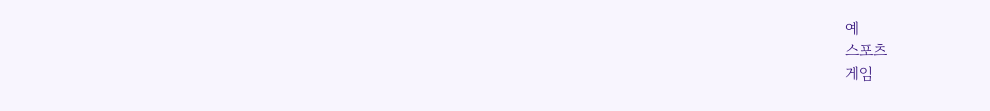예
스포츠
게임